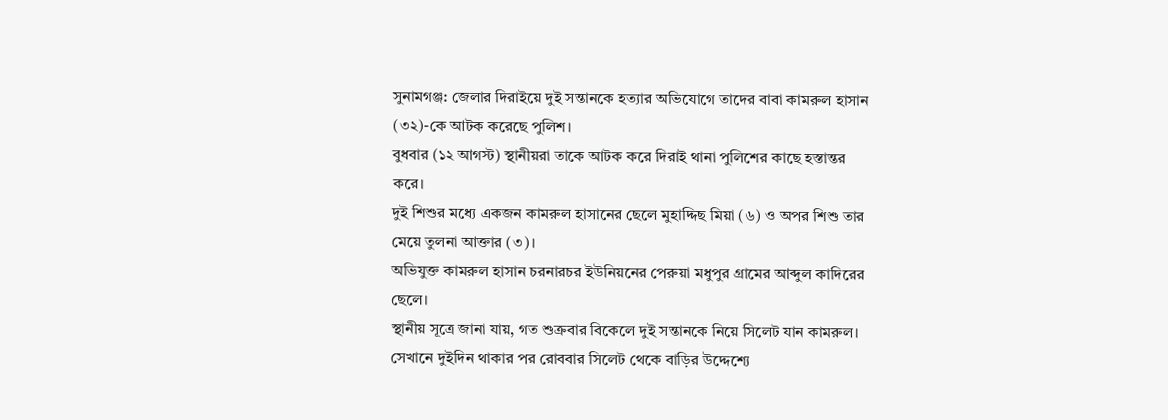সুনামগঞ্জ: জেলার দিরাইয়ে দুই সন্তানকে হত্যার অভিযোগে তাদের বাবা কামরুল হাসান (৩২)-কে আটক করেছে পুলিশ।
বুধবার (১২ আগস্ট) স্থানীয়রা তাকে আটক করে দিরাই থানা পুলিশের কাছে হস্তান্তর করে।
দুই শিশুর মধ্যে একজন কামরুল হাসানের ছেলে মুহাদ্দিছ মিয়া (৬) ও অপর শিশু তার মেয়ে তুলনা আক্তার (৩)।
অভিযুক্ত কামরুল হাসান চরনারচর ইউনিয়নের পেরুয়া মধুপুর গ্রামের আব্দুল কাদিরের ছেলে।
স্থানীয় সূত্রে জানা যায়, গত শুক্রবার বিকেলে দুই সন্তানকে নিয়ে সিলেট যান কামরুল। সেখানে দুইদিন থাকার পর রোববার সিলেট থেকে বাড়ির উদ্দেশ্যে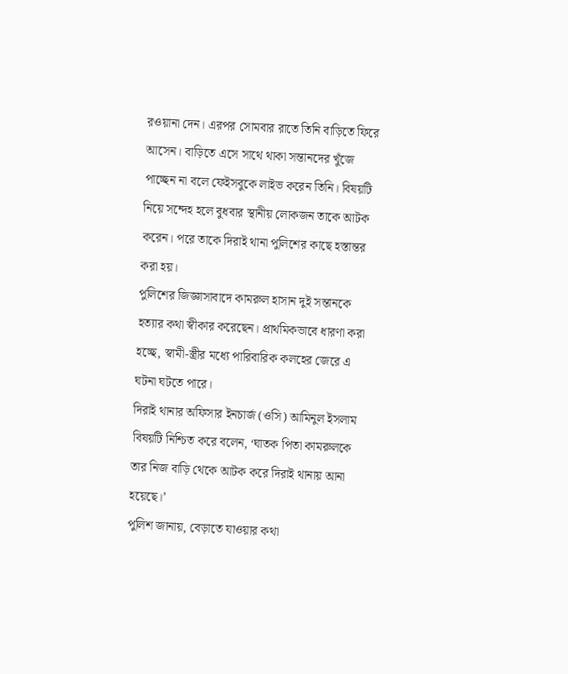রওয়ানা দেন। এরপর সোমবার রাতে তিনি বাড়িতে ফিরে আসেন। বাড়িতে এসে সাথে থাকা সন্তানদের খুঁজে পাচ্ছেন না বলে ফেইসবুকে লাইভ করেন তিনি। বিষয়টি নিয়ে সন্দেহ হলে বুধবার স্থানীয় লোকজন তাকে আটক করেন। পরে তাকে দিরাই থানা পুলিশের কাছে হস্তান্তর করা হয়।
পুলিশের জিজ্ঞাসাবাদে কামরুল হাসান দুই সন্তানকে হত্যার কথা স্বীকার করেছেন। প্রাথমিকভাবে ধারণা করা হচ্ছে, স্বামী-স্ত্রীর মধ্যে পারিবারিক কলহের জেরে এ ঘটনা ঘটতে পারে।
দিরাই থানার অফিসার ইনচার্জ (ওসি) আমিনুল ইসলাম বিষয়টি নিশ্চিত করে বলেন, ‘ঘাতক পিতা কামরুলকে তার নিজ বাড়ি থেকে আটক করে দিরাই থানায় আনা হয়েছে।’
পুলিশ জানায়, বেড়াতে যাওয়ার কথা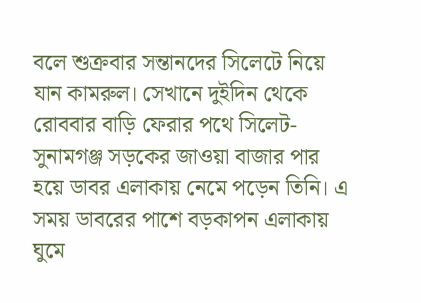বলে শুক্রবার সন্তানদের সিলেটে নিয়ে যান কামরুল। সেখানে দুইদিন থেকে রোববার বাড়ি ফেরার পথে সিলেট-সুনামগঞ্জ সড়কের জাওয়া বাজার পার হয়ে ডাবর এলাকায় নেমে পড়েন তিনি। এ সময় ডাবরের পাশে বড়কাপন এলাকায় ঘুমে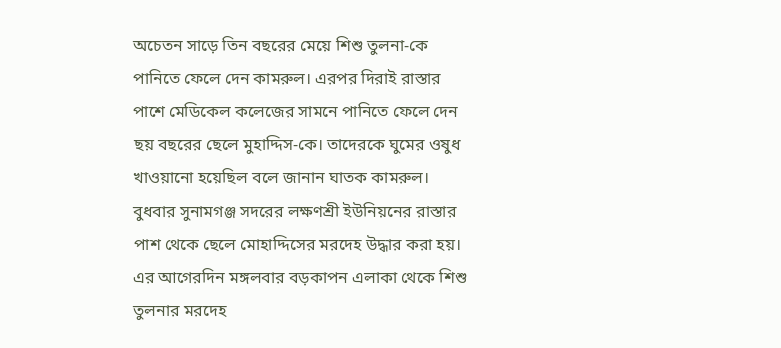অচেতন সাড়ে তিন বছরের মেয়ে শিশু তুলনা-কে পানিতে ফেলে দেন কামরুল। এরপর দিরাই রাস্তার পাশে মেডিকেল কলেজের সামনে পানিতে ফেলে দেন ছয় বছরের ছেলে মুহাদ্দিস-কে। তাদেরকে ঘুমের ওষুধ খাওয়ানো হয়েছিল বলে জানান ঘাতক কামরুল।
বুধবার সুনামগঞ্জ সদরের লক্ষণশ্রী ইউনিয়নের রাস্তার পাশ থেকে ছেলে মোহাদ্দিসের মরদেহ উদ্ধার করা হয়। এর আগেরদিন মঙ্গলবার বড়কাপন এলাকা থেকে শিশু তুলনার মরদেহ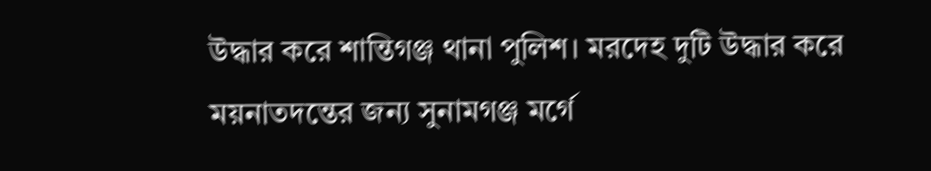উদ্ধার করে শান্তিগঞ্জ থানা পুলিশ। মরদেহ দুটি উদ্ধার করে ময়নাতদন্তের জন্য সুনামগঞ্জ মর্গে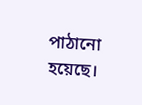পাঠানো হয়েছে।